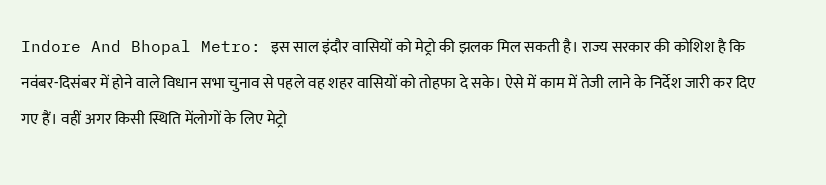Indore And Bhopal Metro: इस साल इंदौर वासियों को मेट्रो की झलक मिल सकती है। राज्य सरकार की कोशिश है कि नवंबर-दिसंबर में होने वाले विधान सभा चुनाव से पहले वह शहर वासियों को तोहफा दे सके। ऐसे में काम में तेजी लाने के निर्देश जारी कर दिए गए हैं। वहीं अगर किसी स्थिति मेंलोगों के लिए मेट्रो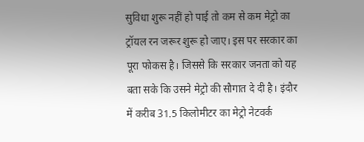सुविधा शुरू नहीं हो पाई तो कम से कम मेट्रो का ट्रॉयल रन जरूर शुरू हो जाए। इस पर सरकार का पूरा फोकस है। जिससे कि सरकार जनता को यह बता सके कि उसने मेट्रो की सौगात दे दी है। इंदौर में करीब 31.5 किलोमीटर का मेट्रो नेटवर्क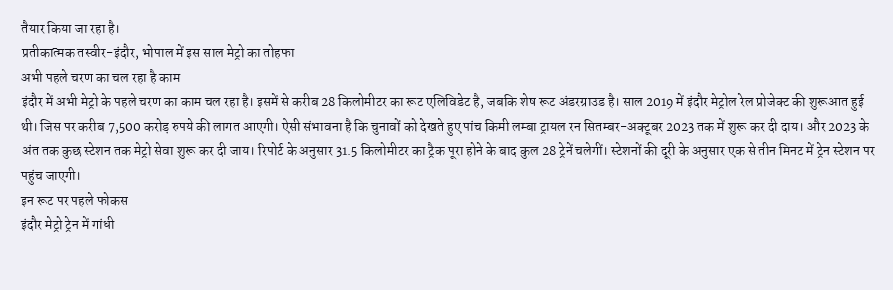तैयार किया जा रहा है।
प्रतीकात्मक तस्वीर-इंदौर, भोपाल में इस साल मेट्रो का तोहफा
अभी पहले चरण का चल रहा है काम
इंदौर में अभी मेट्रो के पहले चरण का काम चल रहा है। इसमें से करीब 28 किलोमीटर का रूट एलिविडेट है, जबकि शेष रूट अंडरग्राउड है। साल 2019 में इंदौर मेट्रोल रेल प्रोजेक्ट की शुरूआत हुई थी। जिस पर करीब 7,500 करोड़ रुपये की लागत आएगी। ऐसी संभावना है कि चुनावों को देखते हुए पांच किमी लम्बा ट्रायल रन सितम्बर-अक्टूबर 2023 तक में शुरू कर दी दाय। और 2023 के अंत तक कुछ स्टेशन तक मेट्रो सेवा शुरू कर दी जाय। रिपोर्ट के अनुसार 31.5 किलोमीटर का ट्रैक पूरा होने के बाद कुल 28 ट्रेनें चलेगीं। स्टेशनों की दूरी के अनुसार एक से तीन मिनट में ट्रेन स्टेशन पर पहुंच जाएगी।
इन रूट पर पहले फोकस
इंदौर मेट्रो ट्रेन में गांधी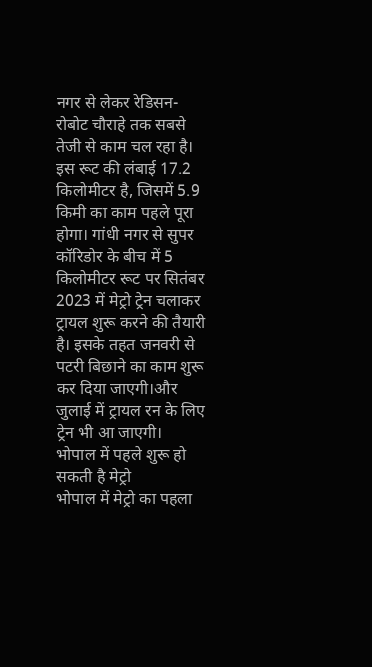नगर से लेकर रेडिसन-रोबोट चौराहे तक सबसे तेजी से काम चल रहा है। इस रूट की लंबाई 17.2 किलोमीटर है, जिसमें 5.9 किमी का काम पहले पूरा होगा। गांधी नगर से सुपर कॉरिडोर के बीच में 5 किलोमीटर रूट पर सितंबर 2023 में मेट्रो ट्रेन चलाकर ट्रायल शुरू करने की तैयारी है। इसके तहत जनवरी से पटरी बिछाने का काम शुरू कर दिया जाएगी।और जुलाई में ट्रायल रन के लिए ट्रेन भी आ जाएगी।
भोपाल में पहले शुरू हो सकती है मेट्रो
भोपाल में मेट्रो का पहला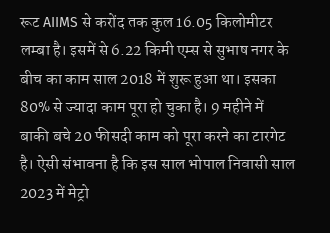रूट AIIMS से करोंद तक कुल 16.05 किलोमीटर लम्बा है। इसमें से 6.22 किमी एम्स से सुभाष नगर के बीच का काम साल 2018 में शुरू हुआ था। इसका 80% से ज्यादा काम पूरा हो चुका है। 9 महीने में बाकी बचे 20 फीसदी काम को पूरा करने का टारगेट है। ऐसी संभावना है कि इस साल भोपाल निवासी साल 2023 में मेट्रो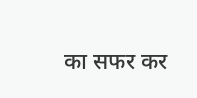का सफर कर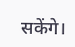सकेंगे।